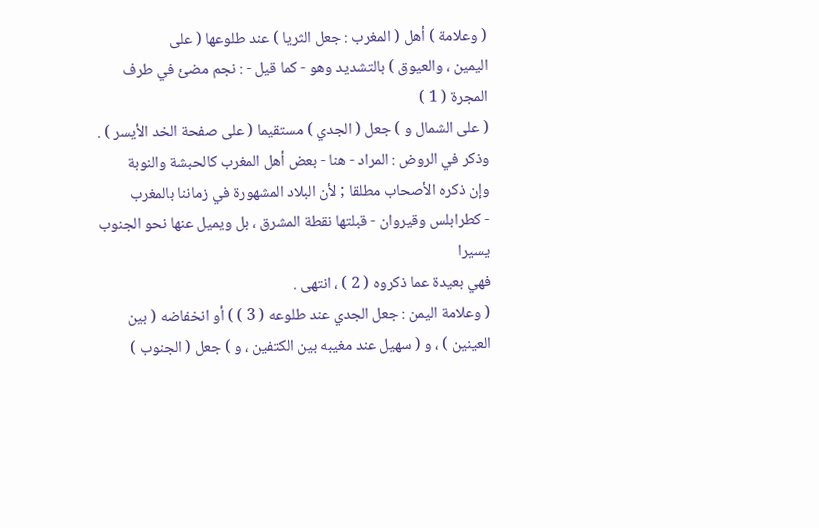( وعلامة ) أهل ( المغرب : جعل الثريا ) عند طلوعها ( على
اليمين ، والعيوق ) بالتشديد وهو - كما قيل - : نجم مضئ في طرف المجرة ( 1 )
( على الشمال و ) جعل ( الجدي ) مستقيما ( على صفحة الخد الأيسر ) .
وذكر في الروض : المراد - هنا - بعض أهل المغرب كالحبشة والنوبة
وإن ذكره الأصحاب مطلقا ; لأن البلاد المشهورة في زماننا بالمغرب
- كطرابلس وقيروان - قبلتها نقطة المشرق ، بل ويميل عنها نحو الجنوب يسيرا
فهي بعيدة عما ذكروه ( 2 ) ، انتهى .
( وعلامة اليمن : جعل الجدي عند طلوعه ( 3 ) ) أو انخفاضه ( بين
العينين ) ، و ( سهيل عند مغيبه بين الكتفين ، و ) جعل ( الجنوب )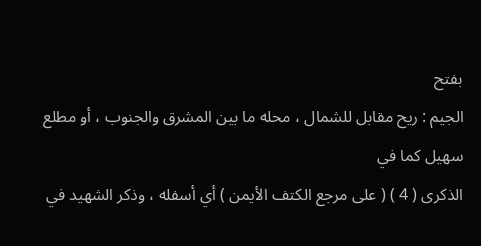بفتح
الجيم : ريح مقابل للشمال ، محله ما بين المشرق والجنوب ، أو مطلع سهيل كما في
الذكرى ( 4 ) ( على مرجع الكتف الأيمن ) أي أسفله ، وذكر الشهيد في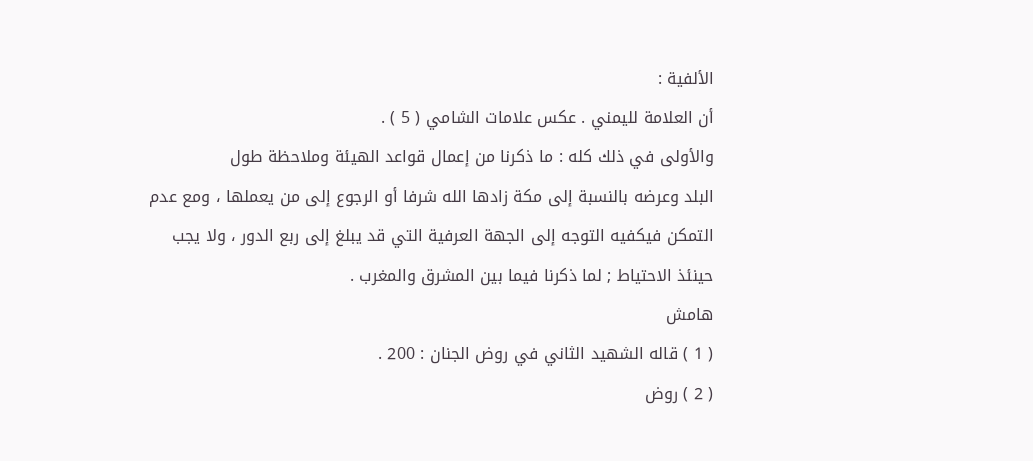الألفية :
أن العلامة لليمني . عكس علامات الشامي ( 5 ) .
والأولى في ذلك كله : ما ذكرنا من إعمال قواعد الهيئة وملاحظة طول
البلد وعرضه بالنسبة إلى مكة زادها الله شرفا أو الرجوع إلى من يعملها ، ومع عدم
التمكن فيكفيه التوجه إلى الجهة العرفية التي قد يبلغ إلى ربع الدور ، ولا يجب
حينئذ الاحتياط ; لما ذكرنا فيما بين المشرق والمغرب .
هامش
( 1 ) قاله الشهيد الثاني في روض الجنان : 200 .
( 2 ) روض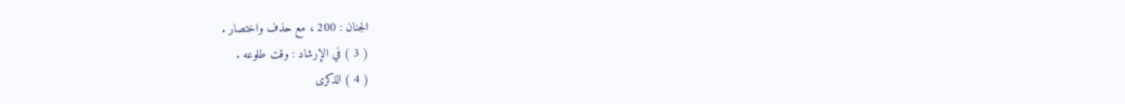الجنان : 200 ، مع حذف واختصار .
( 3 ) في الإرشاد : وقت طلوعه .
( 4 ) الذكرى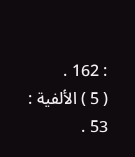: 162 .
( 5 ) الألفية : 53 .